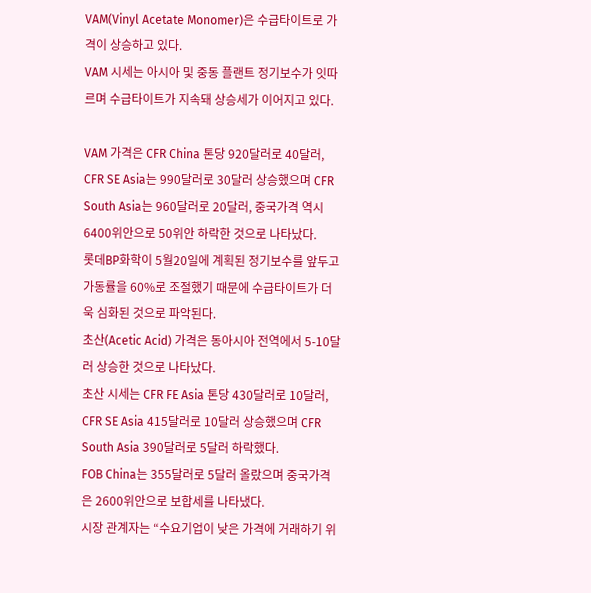VAM(Vinyl Acetate Monomer)은 수급타이트로 가격이 상승하고 있다.
VAM 시세는 아시아 및 중동 플랜트 정기보수가 잇따르며 수급타이트가 지속돼 상승세가 이어지고 있다.

VAM 가격은 CFR China 톤당 920달러로 40달러, CFR SE Asia는 990달러로 30달러 상승했으며 CFR South Asia는 960달러로 20달러, 중국가격 역시 6400위안으로 50위안 하락한 것으로 나타났다.
롯데BP화학이 5월20일에 계획된 정기보수를 앞두고 가동률을 60%로 조절했기 때문에 수급타이트가 더욱 심화된 것으로 파악된다.
초산(Acetic Acid) 가격은 동아시아 전역에서 5-10달러 상승한 것으로 나타났다.
초산 시세는 CFR FE Asia 톤당 430달러로 10달러, CFR SE Asia 415달러로 10달러 상승했으며 CFR South Asia 390달러로 5달러 하락했다.
FOB China는 355달러로 5달러 올랐으며 중국가격은 2600위안으로 보합세를 나타냈다.
시장 관계자는 “수요기업이 낮은 가격에 거래하기 위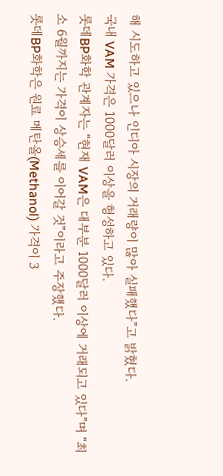해 시도하고 있으나 인디아 시장의 거래량이 많아 실패했다”고 밝혔다.
국내 VAM 가격은 1000달러 이상을 형성하고 있다.
롯데BP화학 관계자는 “현재 VAM은 대부분 1000달러 이상에 거래되고 있다”며 “최소 6월까지는 가격이 상승세를 이어갈 것”이라고 주장했다.
롯데BP화학은 원료 메탄올(Methanol) 가격이 3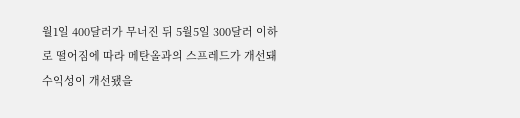월1일 400달러가 무너진 뒤 5월5일 300달러 이하로 떨어짐에 따라 메탄올과의 스프레드가 개선돼 수익성이 개선됐을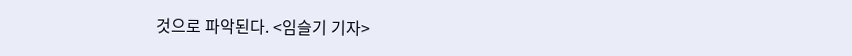것으로 파악된다. <임슬기 기자>